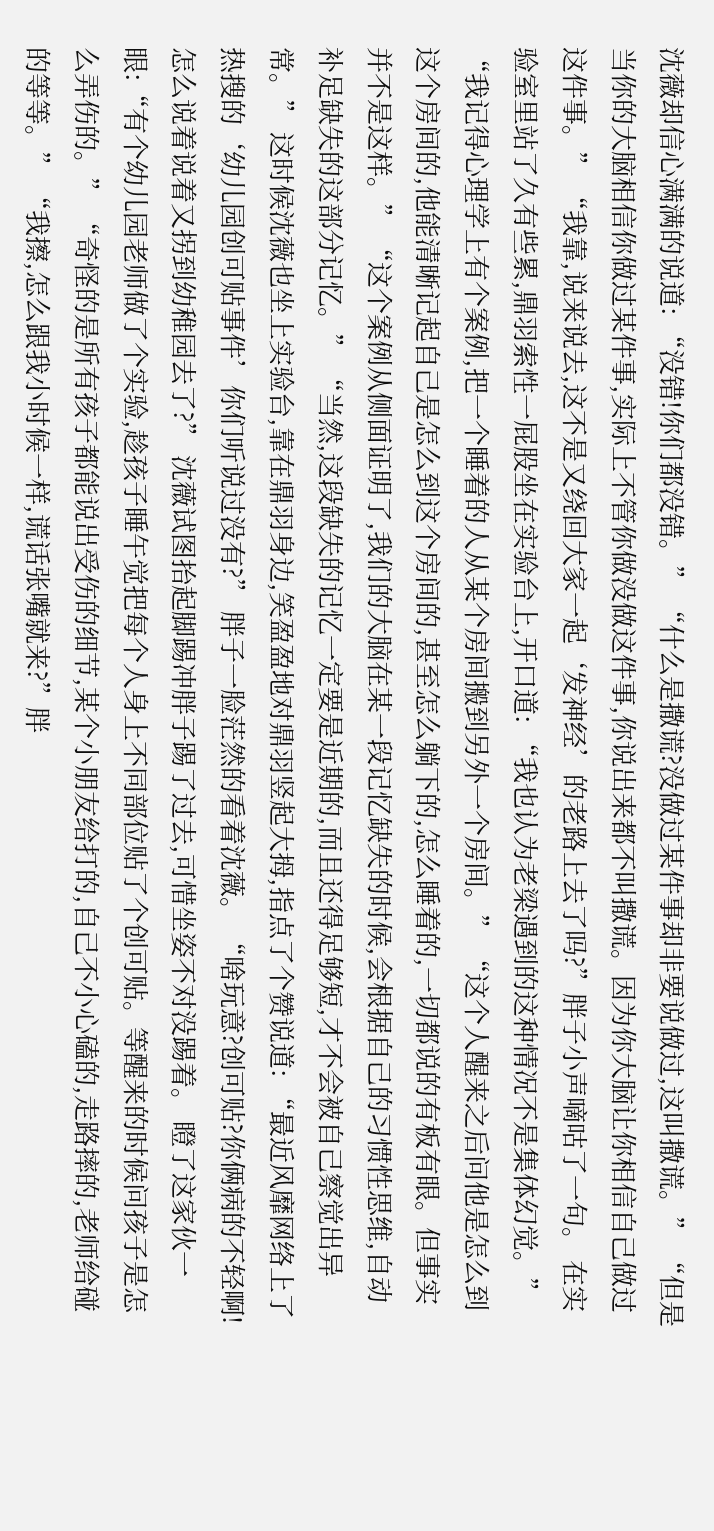沈薇却信心满满的说道: “没错!你们都没错。” “什么是撒谎?没做过某件事却非要说做过,这叫撒谎。” “但是当你的大脑相信你做过某件事,实际上不管你做没做这件事,你说出来都不叫撒谎。因为你大脑让你相信自己做过这件事。” “我靠,说来说去,这不是又绕回大家一起‘发神经’的老路上去了吗?”胖子小声嘀咕了一句。 在实验室里站了久有些累,鼎羽索性一屁股坐在实验台上,开口道: “我也认为老梁遇到的这种情况不是集体幻觉。” “我记得心理学上有个案例,把一个睡着的人从某个房间搬到另外一个房间。” “这个人醒来之后问他是怎么到这个房间的,他能清晰记起自己是怎么到这个房间的,甚至怎么躺下的,怎么睡着的,一切都说的有板有眼。但事实并不是这样。” “这个案例从侧面证明了,我们的大脑在某一段记忆缺失的时候,会根据自己的习惯性思维,自动补足缺失的这部分记忆。” “当然,这段缺失的记忆一定要是近期的,而且还得足够短,才不会被自己察觉出异常。” 这时候沈薇也坐上实验台,靠在鼎羽身边,笑盈盈地对鼎羽竖起大拇,指点了个赞说道: “最近风靡网络上了热搜的‘幼儿园创可贴事件’你们听说过没有?” 胖子一脸茫然的看着沈薇。 “啥玩意?创可贴?你俩病的不轻啊!怎么说着说着又拐到幼稚园去了?” 沈薇试图抬起脚踢冲胖子踢了过去,可惜坐姿不对没踢着。 瞪了这家伙一眼:“有个幼儿园老师做了个实验,趁孩子睡午觉把每个人身上不同部位贴了个创可贴。等醒来的时候问孩子是怎么弄伤的。” “奇怪的是所有孩子都能说出受伤的细节,某个小朋友给打的,自己不小心磕的,走路摔的,老师给碰的等等。” “我擦,怎么跟我小时候一样,谎话张嘴就来?”胖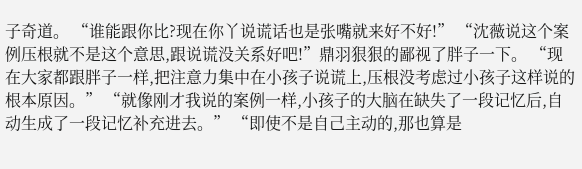子奇道。 “谁能跟你比?现在你丫说谎话也是张嘴就来好不好!” “沈薇说这个案例压根就不是这个意思,跟说谎没关系好吧!”鼎羽狠狠的鄙视了胖子一下。 “现在大家都跟胖子一样,把注意力集中在小孩子说谎上,压根没考虑过小孩子这样说的根本原因。” “就像刚才我说的案例一样,小孩子的大脑在缺失了一段记忆后,自动生成了一段记忆补充进去。” “即使不是自己主动的,那也算是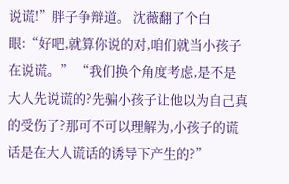说谎!”胖子争辩道。 沈薇翻了个白眼:“好吧,就算你说的对,咱们就当小孩子在说谎。” “我们换个角度考虑,是不是大人先说谎的?先骗小孩子让他以为自己真的受伤了?那可不可以理解为,小孩子的谎话是在大人谎话的诱导下产生的?”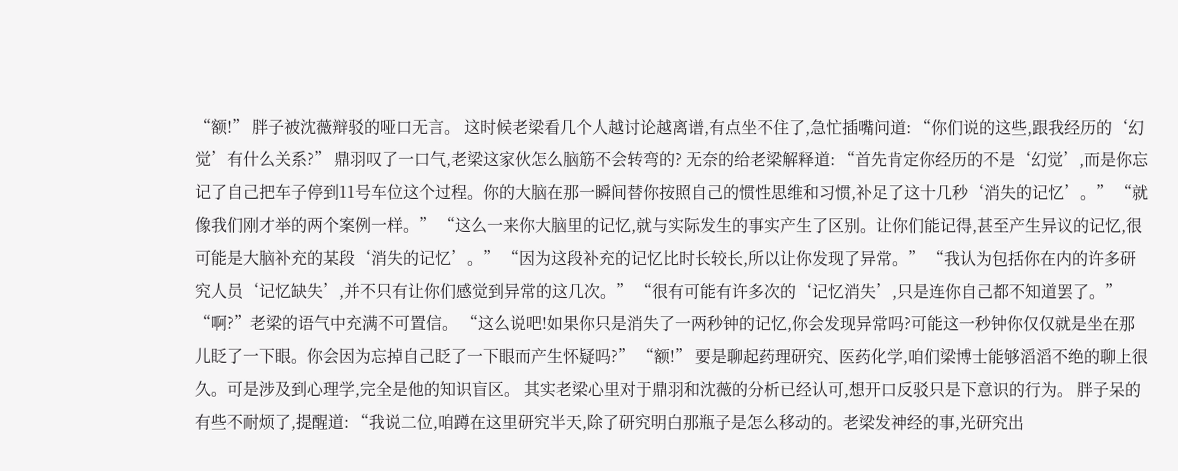“额!” 胖子被沈薇辩驳的哑口无言。 这时候老梁看几个人越讨论越离谱,有点坐不住了,急忙插嘴问道: “你们说的这些,跟我经历的‘幻觉’有什么关系?” 鼎羽叹了一口气,老梁这家伙怎么脑筋不会转弯的? 无奈的给老梁解释道: “首先肯定你经历的不是‘幻觉’,而是你忘记了自己把车子停到11号车位这个过程。你的大脑在那一瞬间替你按照自己的惯性思维和习惯,补足了这十几秒‘消失的记忆’。” “就像我们刚才举的两个案例一样。” “这么一来你大脑里的记忆,就与实际发生的事实产生了区别。让你们能记得,甚至产生异议的记忆,很可能是大脑补充的某段‘消失的记忆’。” “因为这段补充的记忆比时长较长,所以让你发现了异常。” “我认为包括你在内的许多研究人员‘记忆缺失’,并不只有让你们感觉到异常的这几次。” “很有可能有许多次的‘记忆消失’,只是连你自己都不知道罢了。” “啊?”老梁的语气中充满不可置信。 “这么说吧!如果你只是消失了一两秒钟的记忆,你会发现异常吗?可能这一秒钟你仅仅就是坐在那儿眨了一下眼。你会因为忘掉自己眨了一下眼而产生怀疑吗?” “额!” 要是聊起药理研究、医药化学,咱们梁博士能够滔滔不绝的聊上很久。可是涉及到心理学,完全是他的知识盲区。 其实老梁心里对于鼎羽和沈薇的分析已经认可,想开口反驳只是下意识的行为。 胖子呆的有些不耐烦了,提醒道: “我说二位,咱蹲在这里研究半天,除了研究明白那瓶子是怎么移动的。老梁发神经的事,光研究出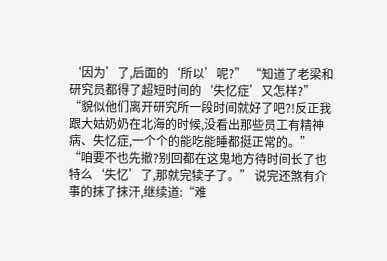‘因为’了,后面的‘所以’呢?” “知道了老梁和研究员都得了超短时间的‘失忆症’又怎样?” “貌似他们离开研究所一段时间就好了吧?!反正我跟大姑奶奶在北海的时候,没看出那些员工有精神病、失忆症,一个个的能吃能睡都挺正常的。” “咱要不也先撤?别回都在这鬼地方待时间长了也特么‘失忆’了,那就完犊子了。” 说完还煞有介事的抹了抹汗,继续道:“难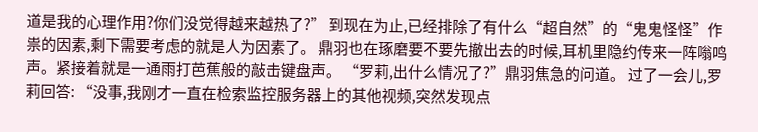道是我的心理作用?你们没觉得越来越热了?” 到现在为止,已经排除了有什么“超自然”的“鬼鬼怪怪”作祟的因素,剩下需要考虑的就是人为因素了。 鼎羽也在琢磨要不要先撤出去的时候,耳机里隐约传来一阵嗡鸣声。紧接着就是一通雨打芭蕉般的敲击键盘声。 “罗莉,出什么情况了?”鼎羽焦急的问道。 过了一会儿,罗莉回答: “没事,我刚才一直在检索监控服务器上的其他视频,突然发现点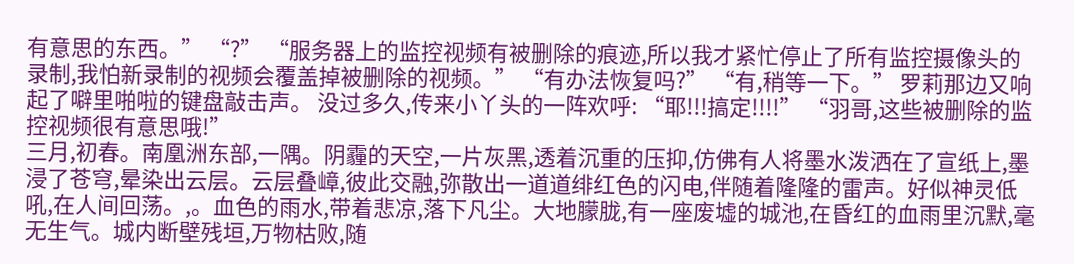有意思的东西。” “?” “服务器上的监控视频有被删除的痕迹,所以我才紧忙停止了所有监控摄像头的录制,我怕新录制的视频会覆盖掉被删除的视频。” “有办法恢复吗?” “有,稍等一下。” 罗莉那边又响起了噼里啪啦的键盘敲击声。 没过多久,传来小丫头的一阵欢呼: “耶!!!搞定!!!!” “羽哥,这些被删除的监控视频很有意思哦!”
三月,初春。南凰洲东部,一隅。阴霾的天空,一片灰黑,透着沉重的压抑,仿佛有人将墨水泼洒在了宣纸上,墨浸了苍穹,晕染出云层。云层叠嶂,彼此交融,弥散出一道道绯红色的闪电,伴随着隆隆的雷声。好似神灵低吼,在人间回荡。,。血色的雨水,带着悲凉,落下凡尘。大地朦胧,有一座废墟的城池,在昏红的血雨里沉默,毫无生气。城内断壁残垣,万物枯败,随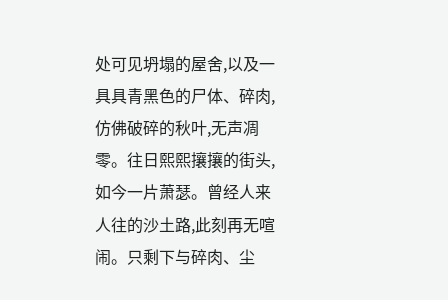处可见坍塌的屋舍,以及一具具青黑色的尸体、碎肉,仿佛破碎的秋叶,无声凋零。往日熙熙攘攘的街头,如今一片萧瑟。曾经人来人往的沙土路,此刻再无喧闹。只剩下与碎肉、尘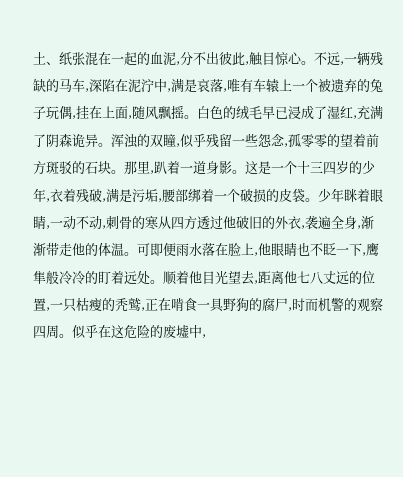土、纸张混在一起的血泥,分不出彼此,触目惊心。不远,一辆残缺的马车,深陷在泥泞中,满是哀落,唯有车辕上一个被遗弃的兔子玩偶,挂在上面,随风飘摇。白色的绒毛早已浸成了湿红,充满了阴森诡异。浑浊的双瞳,似乎残留一些怨念,孤零零的望着前方斑驳的石块。那里,趴着一道身影。这是一个十三四岁的少年,衣着残破,满是污垢,腰部绑着一个破损的皮袋。少年眯着眼睛,一动不动,刺骨的寒从四方透过他破旧的外衣,袭遍全身,渐渐带走他的体温。可即便雨水落在脸上,他眼睛也不眨一下,鹰隼般冷冷的盯着远处。顺着他目光望去,距离他七八丈远的位置,一只枯瘦的秃鹫,正在啃食一具野狗的腐尸,时而机警的观察四周。似乎在这危险的废墟中,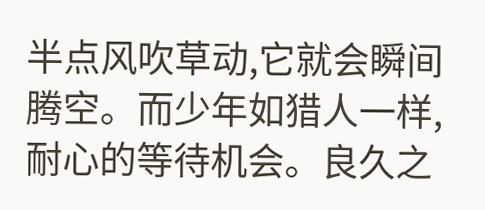半点风吹草动,它就会瞬间腾空。而少年如猎人一样,耐心的等待机会。良久之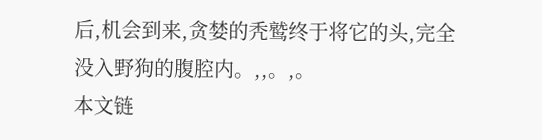后,机会到来,贪婪的秃鹫终于将它的头,完全没入野狗的腹腔内。,,。,。
本文链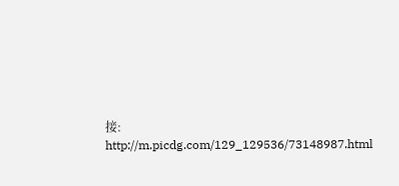接:
http://m.picdg.com/129_129536/73148987.html